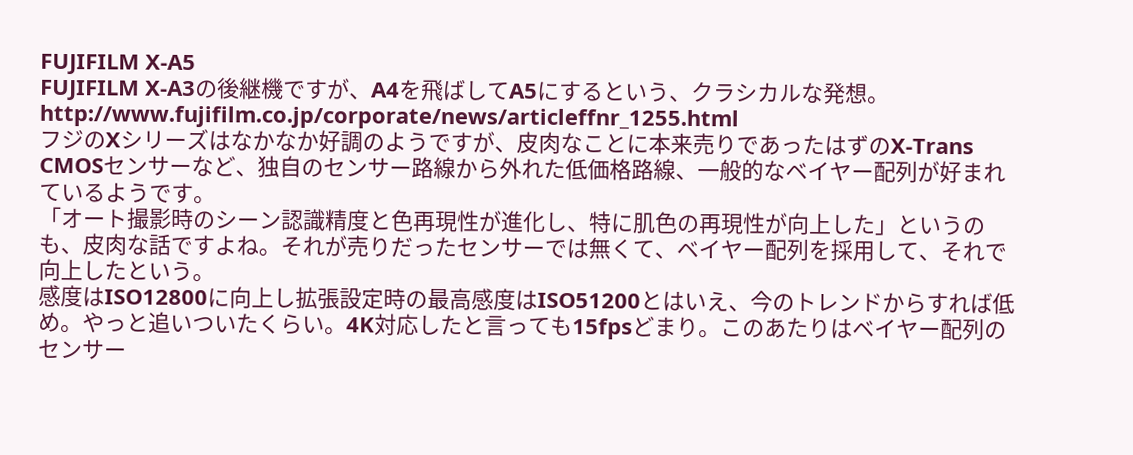FUJIFILM X-A5
FUJIFILM X-A3の後継機ですが、A4を飛ばしてA5にするという、クラシカルな発想。
http://www.fujifilm.co.jp/corporate/news/articleffnr_1255.html
フジのXシリーズはなかなか好調のようですが、皮肉なことに本来売りであったはずのX-Trans CMOSセンサーなど、独自のセンサー路線から外れた低価格路線、一般的なベイヤー配列が好まれているようです。
「オート撮影時のシーン認識精度と色再現性が進化し、特に肌色の再現性が向上した」というのも、皮肉な話ですよね。それが売りだったセンサーでは無くて、ベイヤー配列を採用して、それで向上したという。
感度はISO12800に向上し拡張設定時の最高感度はISO51200とはいえ、今のトレンドからすれば低め。やっと追いついたくらい。4K対応したと言っても15fpsどまり。このあたりはベイヤー配列のセンサー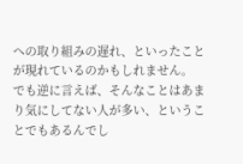への取り組みの遅れ、といったことが現れているのかもしれません。
でも逆に言えば、そんなことはあまり気にしてない人が多い、ということでもあるんでし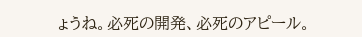ょうね。必死の開発、必死のアピール。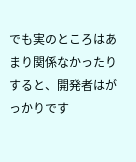でも実のところはあまり関係なかったりすると、開発者はがっかりです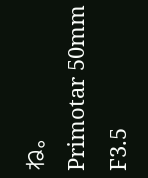ね。
Primotar 50mm F3.5